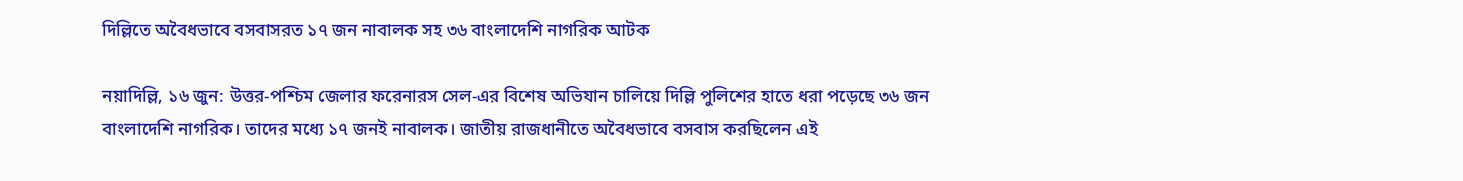দিল্লিতে অবৈধভাবে বসবাসরত ১৭ জন নাবালক সহ ৩৬ বাংলাদেশি নাগরিক আটক

নয়াদিল্লি, ১৬ জুন: উত্তর-পশ্চিম জেলার ফরেনারস সেল-এর বিশেষ অভিযান চালিয়ে দিল্লি পুলিশের হাতে ধরা পড়েছে ৩৬ জন বাংলাদেশি নাগরিক। তাদের মধ্যে ১৭ জনই নাবালক। জাতীয় রাজধানীতে অবৈধভাবে বসবাস করছিলেন এই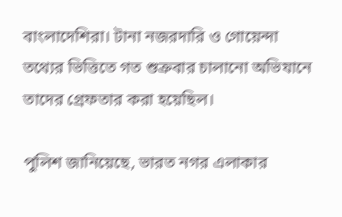বাংলাদেশিরা। টানা নজরদারি ও গোয়েন্দা তথ্যের ভিত্তিতে গত শুক্রবার চালানো অভিযানে তাদের গ্রেফতার করা হয়েছিল।

পুলিশ জানিয়েছে, ভারত নগর এলাকার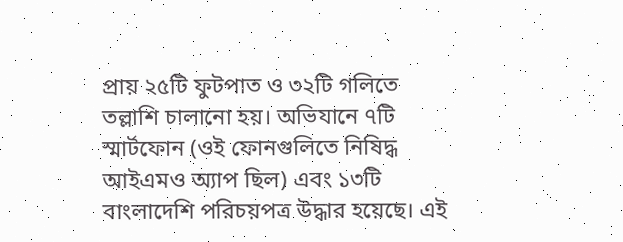প্রায় ২৫টি ফুটপাত ও ৩২টি গলিতে তল্লাশি চালানো হয়। অভিযানে ৭টি স্মার্টফোন (ওই ফোনগুলিতে নিষিদ্ধ আইএমও অ্যাপ ছিল) এবং ১৩টি বাংলাদেশি পরিচয়পত্র উদ্ধার হয়েছে। এই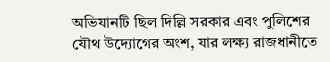অভিযানটি ছিল দিল্লি সরকার এবং পুলিশের যৌথ উদ্যোগের অংশ, যার লক্ষ্য রাজধানীতে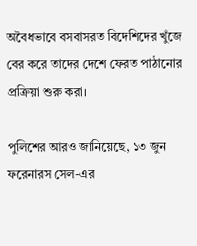অবৈধভাবে বসবাসরত বিদেশিদের খুঁজে বের করে তাদের দেশে ফেরত পাঠানোর প্রক্রিয়া শুরু করা।

পুলিশের আরও জানিয়েছে, ১৩ জুন ফরেনারস সেল-এর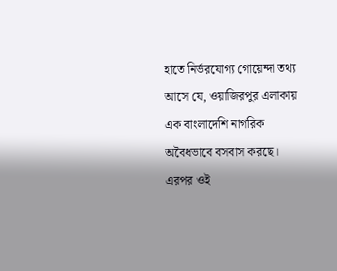হাতে নির্ভরযোগ্য গোয়েন্দা তথ্য আসে যে, ওয়াজিরপুর এলাকায় এক বাংলাদেশি নাগরিক অবৈধভাবে বসবাস করছে। এরপর ওই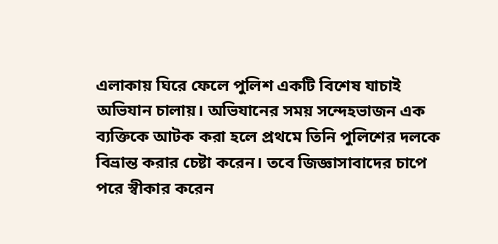এলাকায় ঘিরে ফেলে পুলিশ একটি বিশেষ যাচাই অভিযান চালায়। অভিযানের সময় সন্দেহভাজন এক ব্যক্তিকে আটক করা হলে প্রথমে তিনি পুলিশের দলকে বিভ্রান্ত করার চেষ্টা করেন। তবে জিজ্ঞাসাবাদের চাপে পরে স্বীকার করেন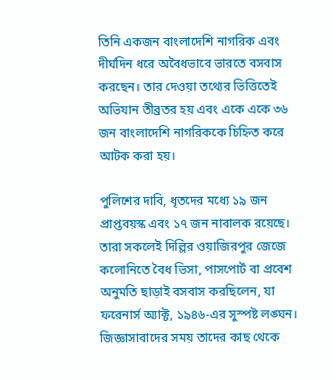তিনি একজন বাংলাদেশি নাগরিক এবং দীর্ঘদিন ধরে অবৈধভাবে ভারতে বসবাস করছেন। তার দেওয়া তথ্যের ভিত্তিতেই অভিযান তীব্রতর হয় এবং একে একে ৩৬ জন বাংলাদেশি নাগরিককে চিহ্নিত করে আটক করা হয়।

পুলিশের দাবি, ধৃতদের মধ্যে ১৯ জন প্রাপ্তবয়স্ক এবং ১৭ জন নাবালক রয়েছে। তারা সকলেই দিল্লির ওয়াজিরপুর জেজে কলোনিতে বৈধ ভিসা, পাসপোর্ট বা প্রবেশ অনুমতি ছাড়াই বসবাস করছিলেন, যা ফরেনার্স অ্যাক্ট, ১৯৪৬-এর সুস্পষ্ট লঙ্ঘন। জিজ্ঞাসাবাদের সময় তাদের কাছ থেকে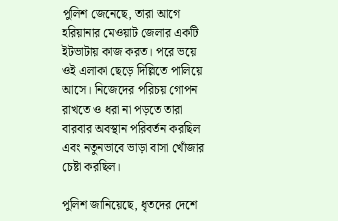পুলিশ জেনেছে, তারা আগে হরিয়ানার মেওয়াট জেলার একটি ইটভাটায় কাজ করত। পরে ভয়ে ওই এলাকা ছেড়ে দিল্লিতে পালিয়ে আসে। নিজেদের পরিচয় গোপন রাখতে ও ধরা না পড়তে তারা বারবার অবস্থান পরিবর্তন করছিল এবং নতুনভাবে ভাড়া বাসা খোঁজার চেষ্টা করছিল।

পুলিশ জানিয়েছে, ধৃতদের দেশে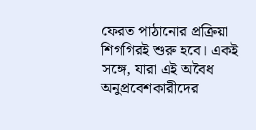ফেরত পাঠানোর প্রক্রিয়া শিগগিরই শুরু হবে। একই সঙ্গে, যারা এই অবৈধ অনুপ্রবেশকারীদের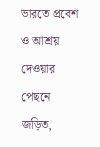ভারতে প্রবেশ ও আশ্রয় দেওয়ার পেছনে জড়িত,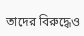তাদের বিরুদ্ধেও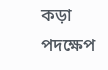কড়া পদক্ষেপ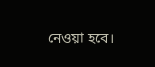নেওয়া হবে।